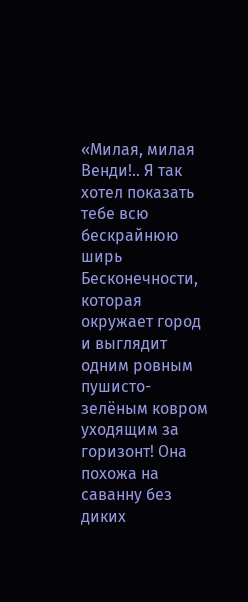«Милая, милая Венди!.. Я так хотел показать тебе всю бескрайнюю ширь Бесконечности, которая окружает город и выглядит одним ровным пушисто-зелёным ковром уходящим за горизонт! Она похожа на саванну без диких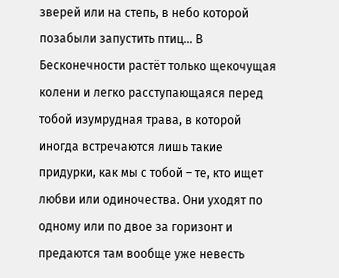зверей или на степь, в небо которой позабыли запустить птиц… В Бесконечности растёт только щекочущая колени и легко расступающаяся перед тобой изумрудная трава, в которой иногда встречаются лишь такие придурки, как мы с тобой – те, кто ищет любви или одиночества. Они уходят по одному или по двое за горизонт и предаются там вообще уже невесть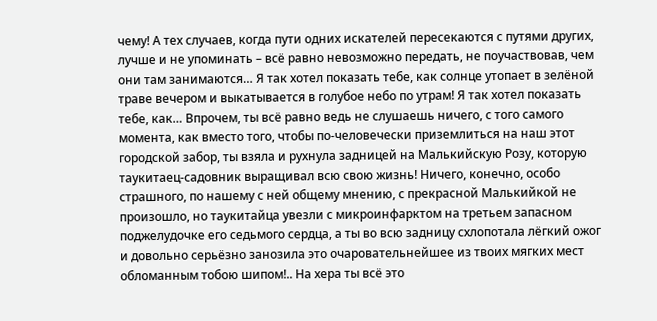чему! А тех случаев, когда пути одних искателей пересекаются с путями других, лучше и не упоминать – всё равно невозможно передать, не поучаствовав, чем они там занимаются… Я так хотел показать тебе, как солнце утопает в зелёной траве вечером и выкатывается в голубое небо по утрам! Я так хотел показать тебе, как… Впрочем, ты всё равно ведь не слушаешь ничего, с того самого момента, как вместо того, чтобы по-человечески приземлиться на наш этот городской забор, ты взяла и рухнула задницей на Малькийскую Розу, которую таукитаец-садовник выращивал всю свою жизнь! Ничего, конечно, особо страшного, по нашему с ней общему мнению, с прекрасной Малькийкой не произошло, но таукитайца увезли с микроинфарктом на третьем запасном поджелудочке его седьмого сердца, а ты во всю задницу схлопотала лёгкий ожог и довольно серьёзно занозила это очаровательнейшее из твоих мягких мест обломанным тобою шипом!.. На хера ты всё это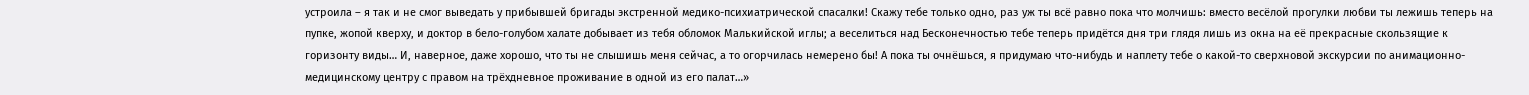устроила – я так и не смог выведать у прибывшей бригады экстренной медико-психиатрической спасалки! Скажу тебе только одно, раз уж ты всё равно пока что молчишь: вместо весёлой прогулки любви ты лежишь теперь на пупке, жопой кверху, и доктор в бело-голубом халате добывает из тебя обломок Малькийской иглы; а веселиться над Бесконечностью тебе теперь придётся дня три глядя лишь из окна на её прекрасные скользящие к горизонту виды… И, наверное, даже хорошо, что ты не слышишь меня сейчас, а то огорчилась немерено бы! А пока ты очнёшься, я придумаю что-нибудь и наплету тебе о какой-то сверхновой экскурсии по анимационно-медицинскому центру с правом на трёхдневное проживание в одной из его палат…»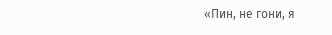«Пин, не гони, я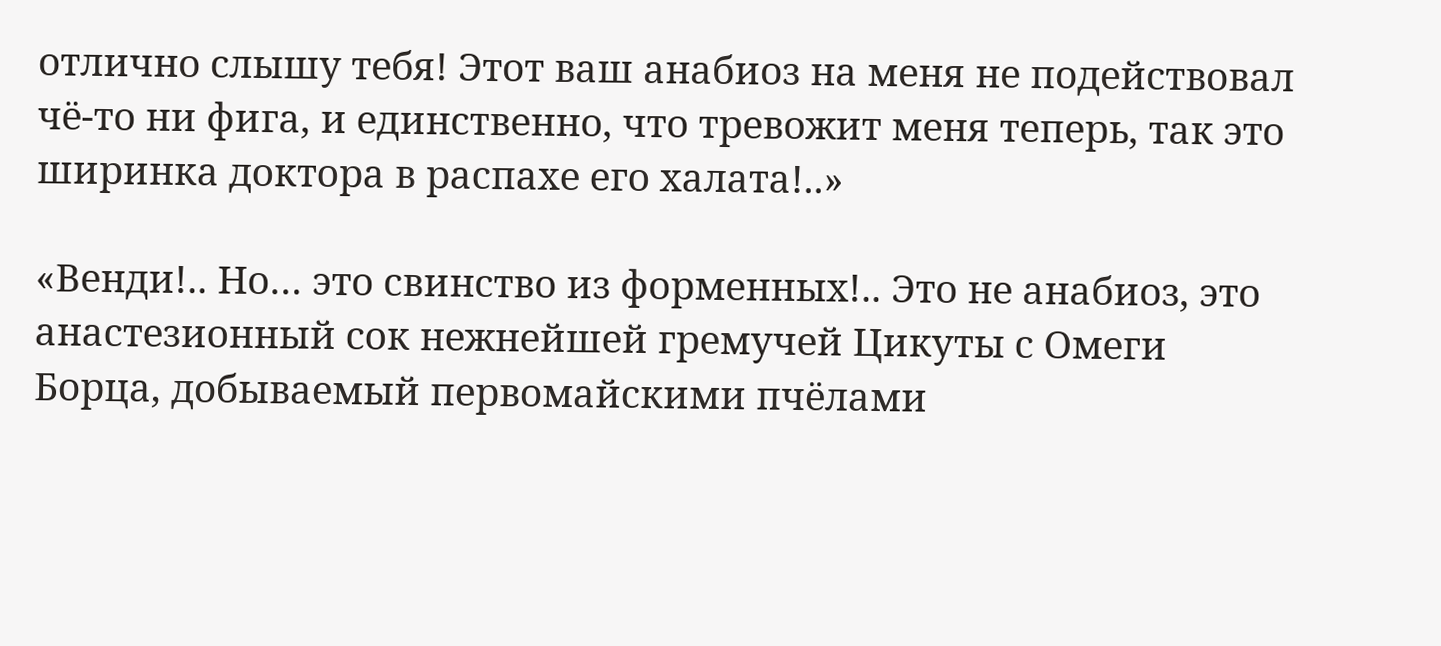отлично слышу тебя! Этот ваш анабиоз на меня не подействовал чё-то ни фига, и единственно, что тревожит меня теперь, так это ширинка доктора в распахе его халата!..»

«Венди!.. Но… это свинство из форменных!.. Это не анабиоз, это анастезионный сок нежнейшей гремучей Цикуты с Омеги Борца, добываемый первомайскими пчёлами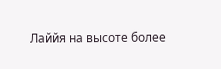Лаййя на высоте более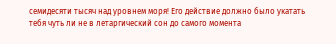семидесяти тысяч над уровнем моря! Его действие должно было укатать тебя чуть ли не в летаргический сон до самого момента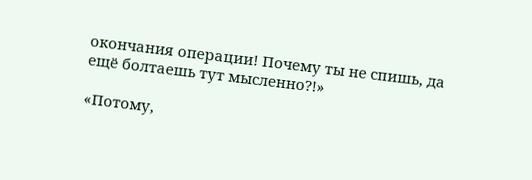окончания операции! Почему ты не спишь, да ещё болтаешь тут мысленно?!»

«Потому,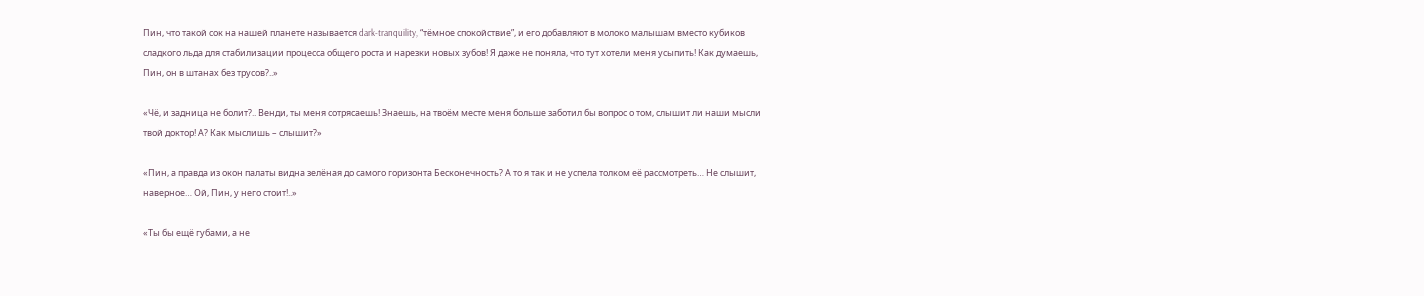Пин, что такой сок на нашей планете называется dark-tranquility, “тёмное спокойствие”, и его добавляют в молоко малышам вместо кубиков сладкого льда для стабилизации процесса общего роста и нарезки новых зубов! Я даже не поняла, что тут хотели меня усыпить! Как думаешь, Пин, он в штанах без трусов?..»

«Чё, и задница не болит?.. Венди, ты меня сотрясаешь! Знаешь, на твоём месте меня больше заботил бы вопрос о том, слышит ли наши мысли твой доктор! А? Как мыслишь – слышит?»

«Пин, а правда из окон палаты видна зелёная до самого горизонта Бесконечность? А то я так и не успела толком её рассмотреть… Не слышит, наверное… Ой, Пин, у него стоит!..»

«Ты бы ещё губами, а не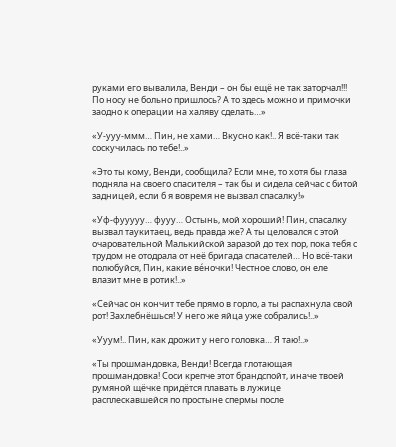руками его вывалила, Венди – он бы ещё не так заторчал!!! По носу не больно пришлось? А то здесь можно и примочки заодно к операции на халяву сделать…»

«У-ууу-ммм… Пин, не хами… Вкусно как!.. Я всё-таки так соскучилась по тебе!..»

«Это ты кому, Венди, сообщила? Если мне, то хотя бы глаза подняла на своего спасителя – так бы и сидела сейчас с битой задницей, если б я вовремя не вызвал спасалку!»

«Уф-фууууу… фууу… Остынь, мой хороший! Пин, спасалку вызвал таукитаец, ведь правда же? А ты целовался с этой очаровательной Малькийской заразой до тех пор, пока тебя с трудом не отодрала от неё бригада спасателей… Но всё-таки полюбуйся, Пин, какие ве́ночки! Честное слово, он еле влазит мне в ротик!..»

«Сейчас он кончит тебе прямо в горло, а ты распахнула свой рот! Захлебнёшься! У него же яйца уже собрались!..»

«Ууум!.. Пин, как дрожит у него головка… Я таю!..»

«Ты прошмандовка, Венди! Всегда глотающая прошмандовка! Соси крепче этот брандспойт, иначе твоей румяной щёчке придётся плавать в лужице расплескавшейся по простыне спермы после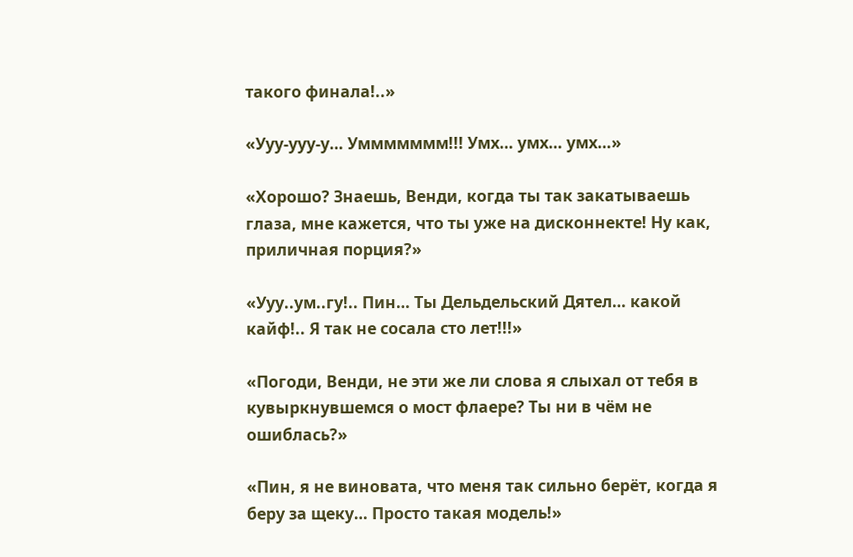такого финала!..»

«Ууу-ууу-у… Уммммммм!!! Умх… умх… умх…»

«Хорошо? Знаешь, Венди, когда ты так закатываешь глаза, мне кажется, что ты уже на дисконнекте! Ну как, приличная порция?»

«Ууу..ум..гу!.. Пин… Ты Дельдельский Дятел… какой кайф!.. Я так не сосала сто лет!!!»

«Погоди, Венди, не эти же ли слова я слыхал от тебя в кувыркнувшемся о мост флаере? Ты ни в чём не ошиблась?»

«Пин, я не виновата, что меня так сильно берёт, когда я беру за щеку… Просто такая модель!»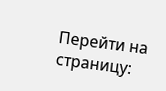Перейти на страницу: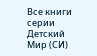Все книги серии Детский Мир (СИ)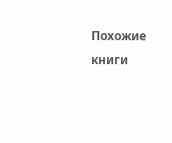Похожие книги